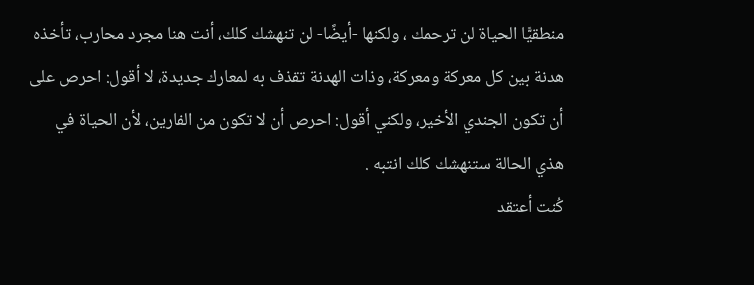منطقيًّا الحياة لن ترحمك ، ولكنها -أيضًا- لن تنهشك كلك، أنت هنا مجرد محارب، تأخذه هدنة بين كل معركة ومعركة، وذات الهدنة تقذف به لمعارك جديدة، لا أقول: احرص على أن تكون الجندي الأخير، ولكني أقول: احرص أن لا تكون من الفارين، لأن الحياة في هذي الحالة ستنهشك كلك انتبه .
كُنت أعتقد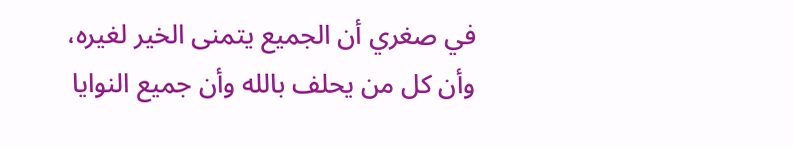في صغري أن الجميع يتمنى الخير لغيره، وأن كل من يحلف بالله وأن جميع النوايا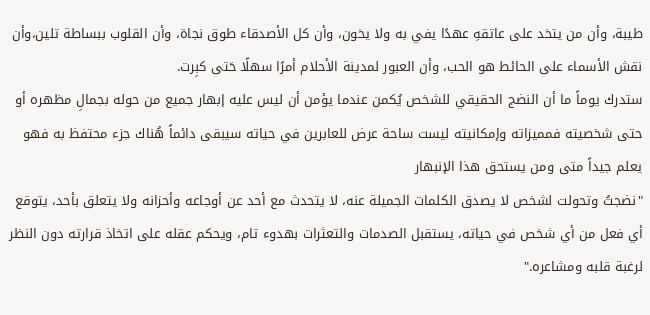طيبة، وأن من يتخد على عاتقهِ عهدًا يفي به ولا يخون، وأن كل الأصدقاء طوق نجاة، وأن القلوب ببساطة تلين،وأن نقش الأسماء على الحائط هو الحب، وأن العبور لمدينة الأحلام أمرًا سهلًا حَتى كبِرت.
ستدرك يوماً ما أن النضج الحقيقي للشخص يُكمن عندما يؤمن أن ليس عليه إبهار جميع من حوله بجمالِ مظهره أو حتى شخصيته فمميزاته وإمكانيته ليست ساحة عرض للعابرين في حياته سيبقى دائماً هُناك جزء محتفظ به فهو يعلم جيداً متى ومن يستحق هذا الإنبهار
"نضجتُ وتحولت لشخص لا يصدق الكلمات الجميلة عنه، لا يتحدث مع أحد عن أوجاعه وأحزانه ولا يتعلق بأحد، يتوقع أي فعل من أي شخص في حياته، يستقبل الصدمات والتعثرات بهدوء تام، ويحكم عقله على اتخاذ قرارته دون النظر لرغبة قلبه ومشاعره."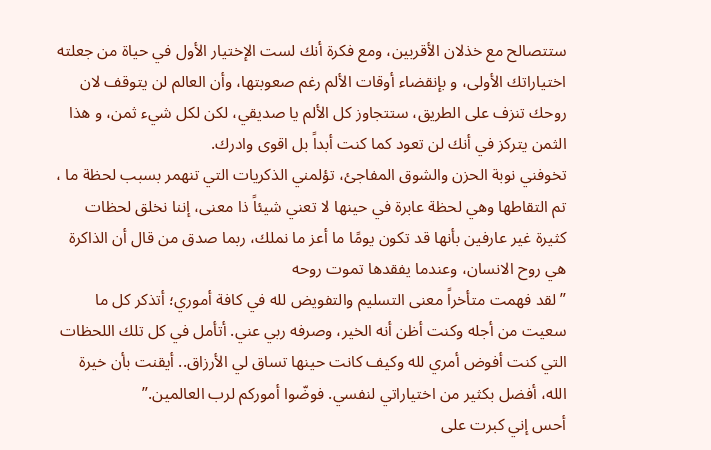ستتصالح مع خذلان الأقربين، ومع فكرة أنك لست الإختيار الأول في حياة من جعلته اختياراتك الأولى، و بإنقضاء أوقات الألم رغم صعوبتها، وأن العالم لن يتوقف لان روحك تنزف على الطريق، ستتجاوز كل الألم يا صديقي، لكن لكل شيء ثمن، و هذا الثمن يتركز في أنك لن تعود كما كنت أبداً بل اقوى وادرك.
تخوفني نوبة الحزن والشوق المفاجئ، تؤلمني الذكريات التي تنهمر بسبب لحظة ما ، تم التقاطها وهي لحظة عابرة في حينها لا تعني شيئاً ذا معنى، إننا نخلق لحظات كثيرة غير عارفين بأنها قد تكون يومًا ما أعز ما نملك، ربما صدق من قال أن الذاكرة هي روح الانسان، وعندما يفقدها تموت روحه
”لقد فهمت متأخراً معنى التسليم والتفويض لله في كافة أموري؛ أتذكر كل ما سعيت من أجله وكنت أظن أنه الخير، وصرفه ربي عني. أتأمل في كل تلك اللحظات التي كنت أفوض أمري لله وكيف كانت حينها تساق لي الأرزاق.. أيقنت بأن خيرة الله، أفضل بكثير من اختياراتي لنفسي. فوضّوا أموركم لرب العالمين.”
أحس إني كبرت على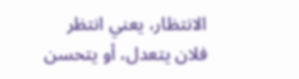الانتظار، يعني انتظر فلان يتعدل، أو يتحسن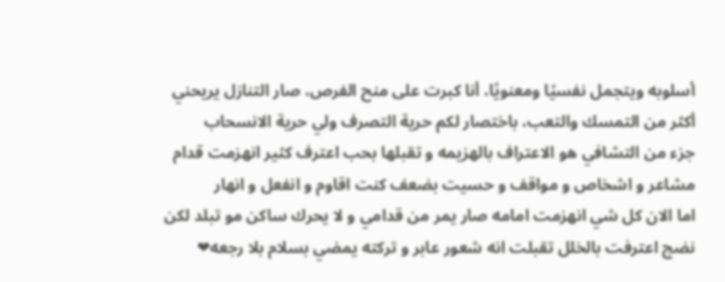أسلوبه ويتجمل نفسيًا ومعنويًا، أنا كبرت على منح الفرص، صار التنازل يريحني أكثر من التمسك والتعب، باختصار لكم حرية التصرف ولي حرية الانسحاب
جزء من التشافي هو الاعتراف بالهزيمه و تقبلها بحب اعترف كثير انهزمت قدام مشاعر و اشخاص و مواقف و حسيت بضعف كنت اقاوم و انفعل و انهار
اما الان كل شي انهزمت امامه صار يمر من قدامي و لا يحرك ساكن مو تبلد لكن نضج اعترفت بالخلل تقبلت انه شعور عابر و تركته يمضي بسلام بلا رجعه❤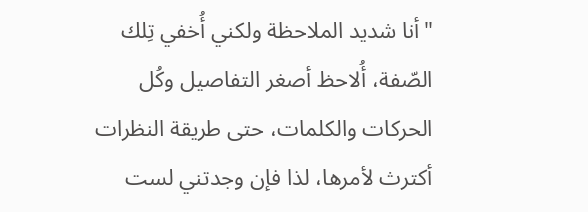"أنا شديد الملاحظة ولكني أُخفي تِلك الصّفة، أُلاحظ أصغر التفاصيل وكُل الحركات والكلمات، حتى طريقة النظرات أكترث لأمرها، لذا فإن وجدتني لست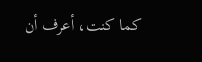كما كنت، أعرف أن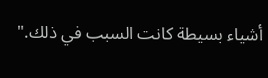أشياء بسيطة كانت السبب في ذلك."